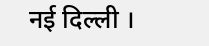नई दिल्ली ।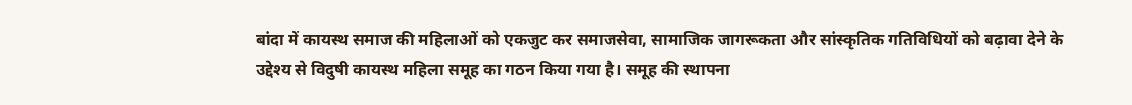बांदा में कायस्थ समाज की महिलाओं को एकजुट कर समाजसेवा, सामाजिक जागरूकता और सांस्कृतिक गतिविधियों को बढ़ावा देने के उद्देश्य से विदुषी कायस्थ महिला समूह का गठन किया गया है। समूह की स्थापना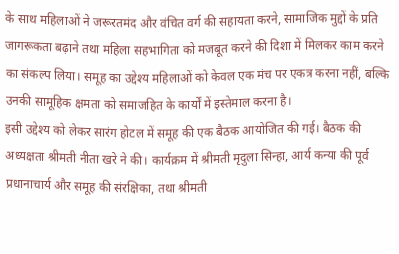के साथ महिलाओं ने जरूरतमंद और वंचित वर्ग की सहायता करने, सामाजिक मुद्दों के प्रति जागरूकता बढ़ाने तथा महिला सहभागिता को मजबूत करने की दिशा में मिलकर काम करने का संकल्प लिया। समूह का उद्देश्य महिलाओं को केवल एक मंच पर एकत्र करना नहीं, बल्कि उनकी सामूहिक क्षमता को समाजहित के कार्यों में इस्तेमाल करना है।
इसी उद्देश्य को लेकर सारंग होटल में समूह की एक बैठक आयोजित की गई। बैठक की अध्यक्षता श्रीमती नीता खरे ने की। कार्यक्रम में श्रीमती मृदुला सिन्हा, आर्य कन्या की पूर्व प्रधानाचार्य और समूह की संरक्षिका, तथा श्रीमती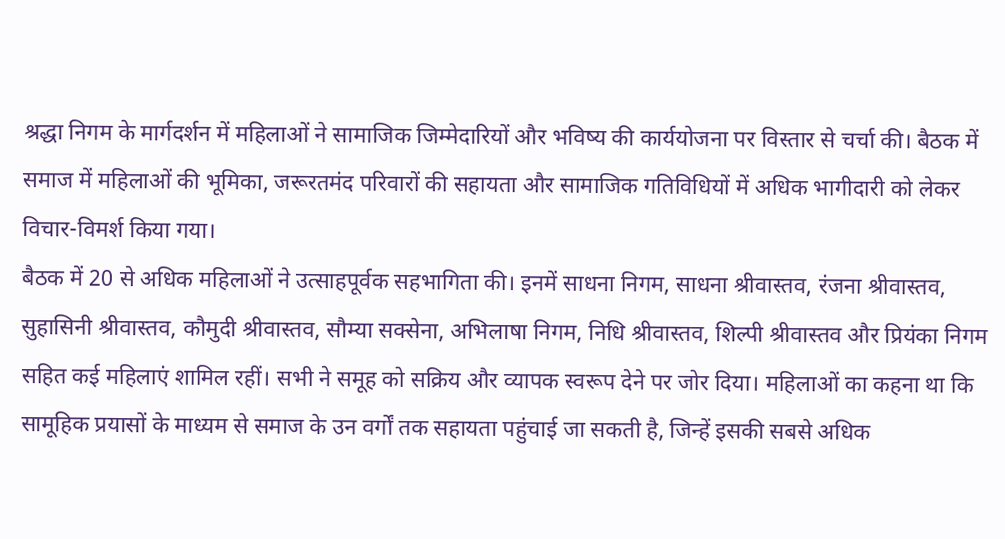श्रद्धा निगम के मार्गदर्शन में महिलाओं ने सामाजिक जिम्मेदारियों और भविष्य की कार्ययोजना पर विस्तार से चर्चा की। बैठक में समाज में महिलाओं की भूमिका, जरूरतमंद परिवारों की सहायता और सामाजिक गतिविधियों में अधिक भागीदारी को लेकर विचार-विमर्श किया गया।
बैठक में 20 से अधिक महिलाओं ने उत्साहपूर्वक सहभागिता की। इनमें साधना निगम, साधना श्रीवास्तव, रंजना श्रीवास्तव, सुहासिनी श्रीवास्तव, कौमुदी श्रीवास्तव, सौम्या सक्सेना, अभिलाषा निगम, निधि श्रीवास्तव, शिल्पी श्रीवास्तव और प्रियंका निगम सहित कई महिलाएं शामिल रहीं। सभी ने समूह को सक्रिय और व्यापक स्वरूप देने पर जोर दिया। महिलाओं का कहना था कि सामूहिक प्रयासों के माध्यम से समाज के उन वर्गों तक सहायता पहुंचाई जा सकती है, जिन्हें इसकी सबसे अधिक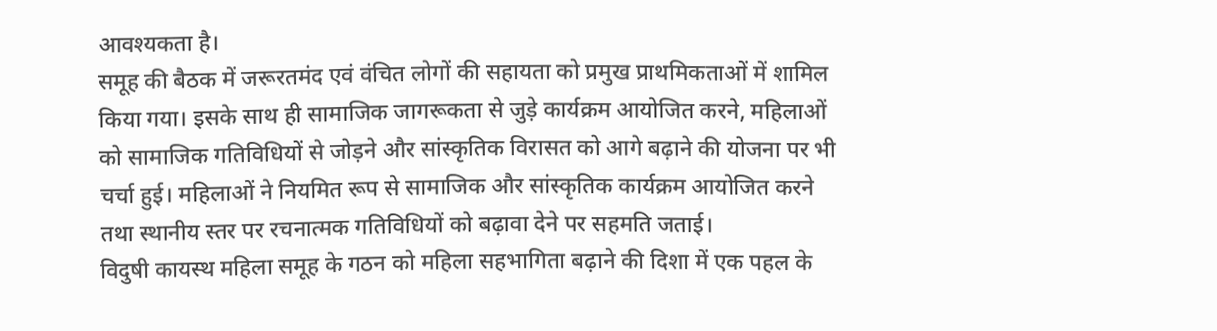आवश्यकता है।
समूह की बैठक में जरूरतमंद एवं वंचित लोगों की सहायता को प्रमुख प्राथमिकताओं में शामिल किया गया। इसके साथ ही सामाजिक जागरूकता से जुड़े कार्यक्रम आयोजित करने, महिलाओं को सामाजिक गतिविधियों से जोड़ने और सांस्कृतिक विरासत को आगे बढ़ाने की योजना पर भी चर्चा हुई। महिलाओं ने नियमित रूप से सामाजिक और सांस्कृतिक कार्यक्रम आयोजित करने तथा स्थानीय स्तर पर रचनात्मक गतिविधियों को बढ़ावा देने पर सहमति जताई।
विदुषी कायस्थ महिला समूह के गठन को महिला सहभागिता बढ़ाने की दिशा में एक पहल के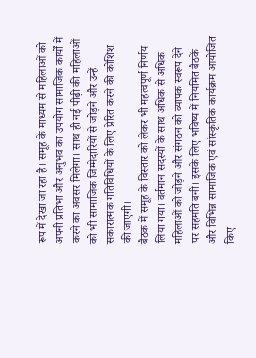रूप में देखा जा रहा है। समूह के माध्यम से महिलाओं को अपनी प्रतिभा और अनुभव का उपयोग सामाजिक कार्यों में करने का अवसर मिलेगा। साथ ही नई पीढ़ी की महिलाओं को भी सामाजिक जिम्मेदारियों से जोड़ने और उन्हें सकारात्मक गतिविधियों के लिए प्रेरित करने की कोशिश की जाएगी।
बैठक में समूह के विस्तार को लेकर भी महत्वपूर्ण निर्णय लिया गया। वर्तमान सदस्यों के साथ अधिक से अधिक महिलाओं को जोड़ने और संगठन को व्यापक स्वरूप देने पर सहमति बनी। इसके लिए भविष्य में नियमित बैठकें और विभिन्न सामाजिक एवं सांस्कृतिक कार्यक्रम आयोजित किए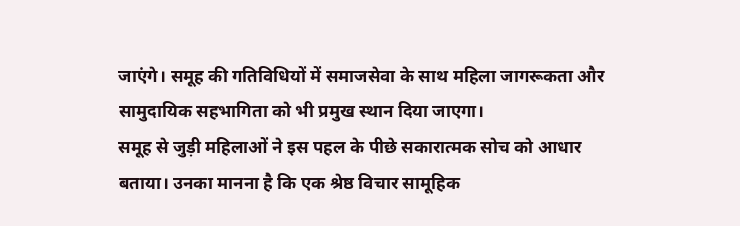जाएंगे। समूह की गतिविधियों में समाजसेवा के साथ महिला जागरूकता और सामुदायिक सहभागिता को भी प्रमुख स्थान दिया जाएगा।
समूह से जुड़ी महिलाओं ने इस पहल के पीछे सकारात्मक सोच को आधार बताया। उनका मानना है कि एक श्रेष्ठ विचार सामूहिक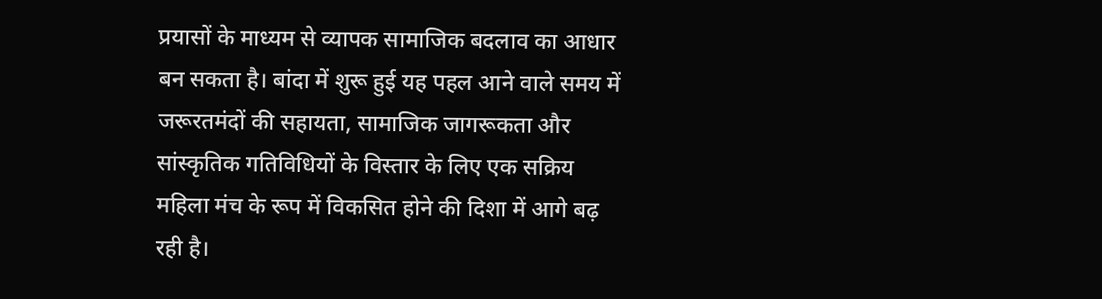प्रयासों के माध्यम से व्यापक सामाजिक बदलाव का आधार बन सकता है। बांदा में शुरू हुई यह पहल आने वाले समय में जरूरतमंदों की सहायता, सामाजिक जागरूकता और सांस्कृतिक गतिविधियों के विस्तार के लिए एक सक्रिय महिला मंच के रूप में विकसित होने की दिशा में आगे बढ़ रही है।